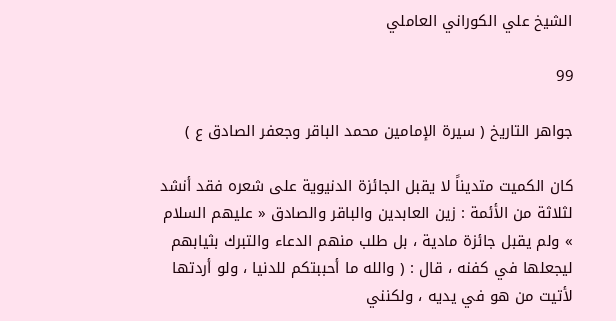الشيخ علي الكوراني العاملي

99

جواهر التاريخ ( سيرة الإمامين محمد الباقر وجعفر الصادق ع )

كان الكميت متديناً لا يقبل الجائزة الدنيوية على شعره فقد أنشد لثلاثة من الأئمة : زين العابدين والباقر والصادق « عليهم السلام » ولم يقبل جائزة مادية ، بل طلب منهم الدعاء والتبرك بثيابهم ليجعلها في كفنه ، قال : ( والله ما أحببتكم للدنيا ، ولو أردتها لأتيت من هو في يديه ، ولكنني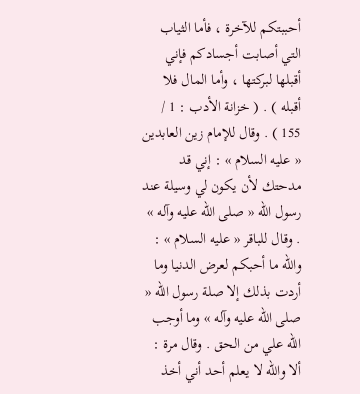أحببتكم للآخرة ، فأما الثياب التي أصابت أجسادكم فإني أقبلها لبركتها ، وأما المال فلا أقبله ) . ( خزانة الأدب : 1 / 155 ) . وقال للإمام زين العابدين « عليه السلام » : إني قد مدحتك لأن يكون لي وسيلة عند رسول الله « صلى الله عليه وآله » . وقال للباقر « عليه السلام » : والله ما أحبكم لعرض الدنيا وما أردت بذلك إلا صلة رسول الله « صلى الله عليه وآله » وما أوجب الله علي من الحق . وقال مرة : ألا والله لا يعلم أحد أني أخذ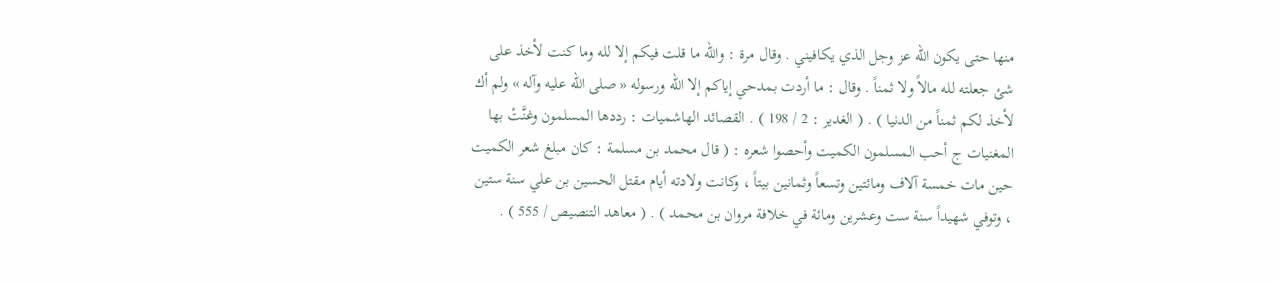منها حتى يكون الله عز وجل الذي يكافيني . وقال مرة : والله ما قلت فيكم إلا لله وما كنت لأخذ على شئ جعلته لله مالاً ولا ثمناً . وقال : ما أردت بمدحي إياكم إلا الله ورسوله « صلى الله عليه وآله » ولم أك لأخذ لكم ثمناً من الدنيا ) . ( الغدير : 2 / 198 ) . القصائد الهاشميات : رددها المسلمون وغنَّتْ بها المغنيات ج أحب المسلمون الكميت وأحصوا شعره : ( قال محمد بن مسلمة : كان مبلغ شعر الكميت حين مات خمسة آلاف ومائتين وتسعاً وثمانين بيتاً ، وكانت ولادته أيام مقتل الحسين بن علي سنة ستين ، وتوفي شهيداً سنة ست وعشرين ومائة في خلافة مروان بن محمد ) . ( معاهد التنصيص / 555 ) .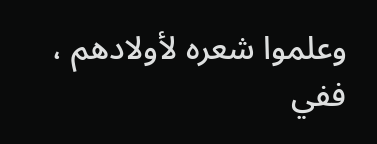وعلموا شعره لأولادهم ، ففي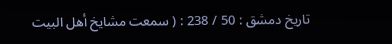تاريخ دمشق : 50 / 238 : ( سمعت مشايخ أهل البيت